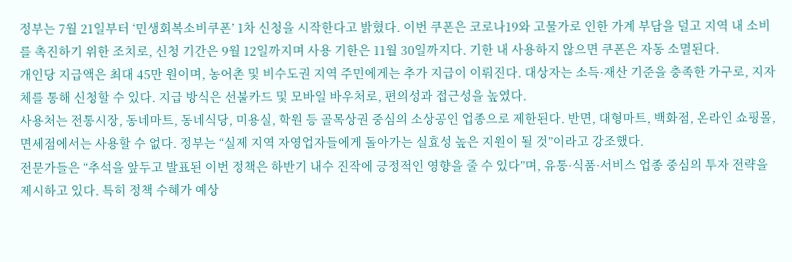정부는 7월 21일부터 ‘민생회복소비쿠폰’ 1차 신청을 시작한다고 밝혔다. 이번 쿠폰은 코로나19와 고물가로 인한 가계 부담을 덜고 지역 내 소비를 촉진하기 위한 조치로, 신청 기간은 9월 12일까지며 사용 기한은 11월 30일까지다. 기한 내 사용하지 않으면 쿠폰은 자동 소멸된다.
개인당 지급액은 최대 45만 원이며, 농어촌 및 비수도권 지역 주민에게는 추가 지급이 이뤄진다. 대상자는 소득·재산 기준을 충족한 가구로, 지자체를 통해 신청할 수 있다. 지급 방식은 선불카드 및 모바일 바우처로, 편의성과 접근성을 높였다.
사용처는 전통시장, 동네마트, 동네식당, 미용실, 학원 등 골목상권 중심의 소상공인 업종으로 제한된다. 반면, 대형마트, 백화점, 온라인 쇼핑몰, 면세점에서는 사용할 수 없다. 정부는 “실제 지역 자영업자들에게 돌아가는 실효성 높은 지원이 될 것”이라고 강조했다.
전문가들은 “추석을 앞두고 발표된 이번 정책은 하반기 내수 진작에 긍정적인 영향을 줄 수 있다”며, 유통·식품·서비스 업종 중심의 투자 전략을 제시하고 있다. 특히 정책 수혜가 예상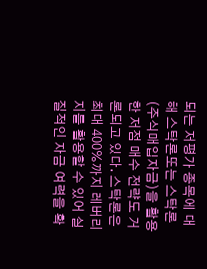되는 저평가 종목에 대해 스탁론또는 스탁론(주식매입자금)을 활용한 저점 매수 전략도 거론되고 있다. 스탁론은 최대 400%까지 레버리지를 활용할 수 있어 실질적인 자금 여력을 확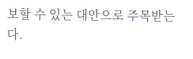보할 수 있는 대안으로 주목받는다.